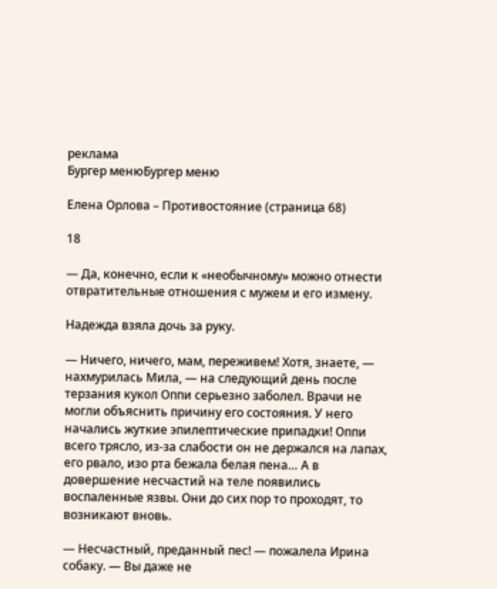реклама
Бургер менюБургер меню

Елена Орлова – Противостояние (страница 68)

18

— Да, конечно, если к «необычному» можно отнести отвратительные отношения с мужем и его измену.

Надежда взяла дочь за руку.

— Ничего, ничего, мам, переживем! Хотя, знаете, — нахмурилась Мила, — на следующий день после терзания кукол Оппи серьезно заболел. Врачи не могли объяснить причину его состояния. У него начались жуткие эпилептические припадки! Оппи всего трясло, из-за слабости он не держался на лапах, его рвало, изо рта бежала белая пена… А в довершение несчастий на теле появились воспаленные язвы. Они до сих пор то проходят, то возникают вновь.

— Несчастный, преданный пес! — пожалела Ирина собаку. — Вы даже не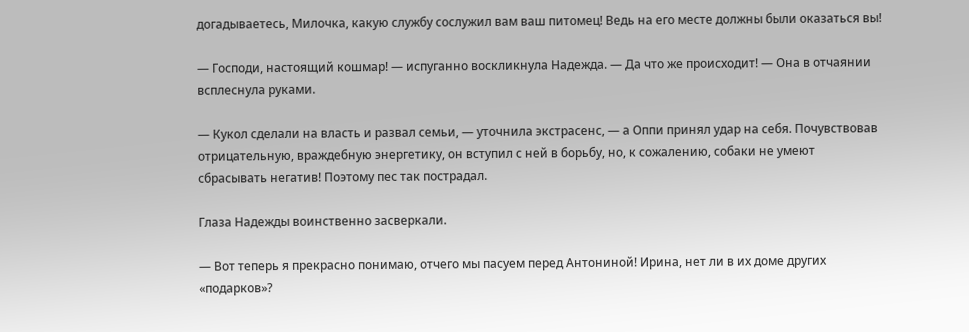догадываетесь, Милочка, какую службу сослужил вам ваш питомец! Ведь на его месте должны были оказаться вы!

— Господи, настоящий кошмар! — испуганно воскликнула Надежда. — Да что же происходит! — Она в отчаянии всплеснула руками.

— Кукол сделали на власть и развал семьи, — уточнила экстрасенс, — а Оппи принял удар на себя. Почувствовав отрицательную, враждебную энергетику, он вступил с ней в борьбу, но, к сожалению, собаки не умеют сбрасывать негатив! Поэтому пес так пострадал.

Глаза Надежды воинственно засверкали.

— Вот теперь я прекрасно понимаю, отчего мы пасуем перед Антониной! Ирина, нет ли в их доме других «подарков»?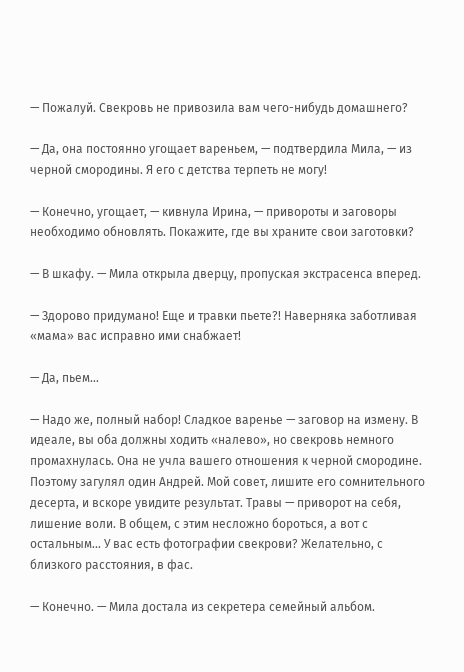— Пожалуй. Свекровь не привозила вам чего-нибудь домашнего?

— Да, она постоянно угощает вареньем, — подтвердила Мила, — из черной смородины. Я его с детства терпеть не могу!

— Конечно, угощает, — кивнула Ирина, — привороты и заговоры необходимо обновлять. Покажите, где вы храните свои заготовки?

— В шкафу. — Мила открыла дверцу, пропуская экстрасенса вперед.

— Здорово придумано! Еще и травки пьете?! Наверняка заботливая «мама» вас исправно ими снабжает!

— Да, пьем…

— Надо же, полный набор! Сладкое варенье — заговор на измену. В идеале, вы оба должны ходить «налево», но свекровь немного промахнулась. Она не учла вашего отношения к черной смородине. Поэтому загулял один Андрей. Мой совет, лишите его сомнительного десерта, и вскоре увидите результат. Травы — приворот на себя, лишение воли. В общем, с этим несложно бороться, а вот с остальным… У вас есть фотографии свекрови? Желательно, с близкого расстояния, в фас.

— Конечно. — Мила достала из секретера семейный альбом.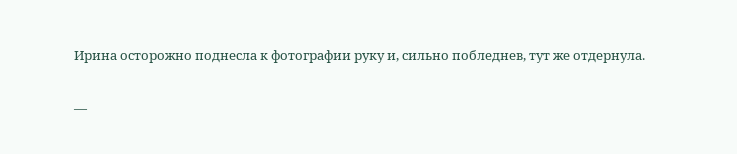Ирина осторожно поднесла к фотографии руку и, сильно побледнев, тут же отдернула.

—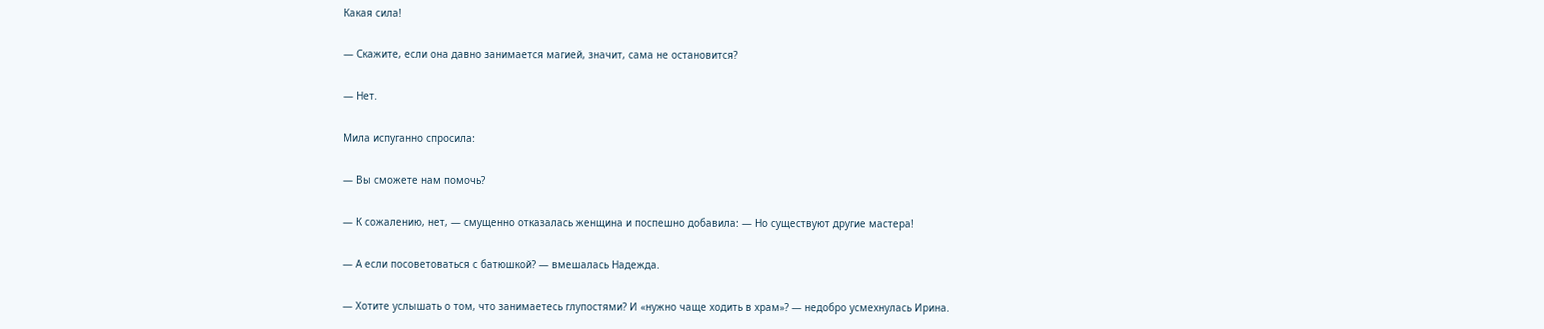Какая сила!

— Скажите, если она давно занимается магией, значит, сама не остановится?

— Нет.

Мила испуганно спросила:

— Вы сможете нам помочь?

— К сожалению, нет, — смущенно отказалась женщина и поспешно добавила: — Но существуют другие мастера!

— А если посоветоваться с батюшкой? — вмешалась Надежда.

— Хотите услышать о том, что занимаетесь глупостями? И «нужно чаще ходить в храм»? — недобро усмехнулась Ирина.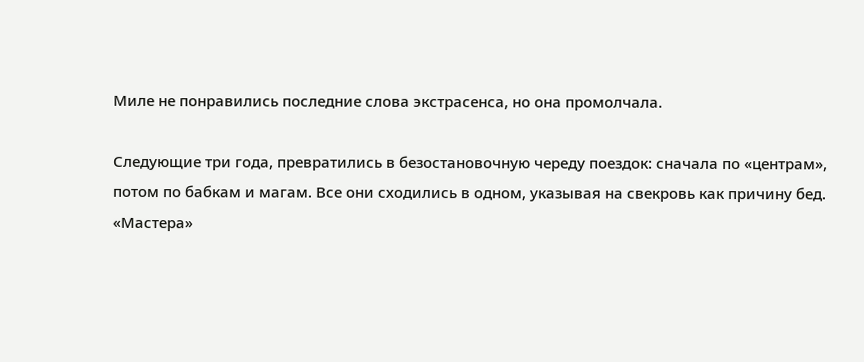Миле не понравились последние слова экстрасенса, но она промолчала.

Следующие три года, превратились в безостановочную череду поездок: сначала по «центрам», потом по бабкам и магам. Все они сходились в одном, указывая на свекровь как причину бед. «Мастера»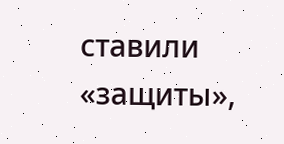ставили «защиты»,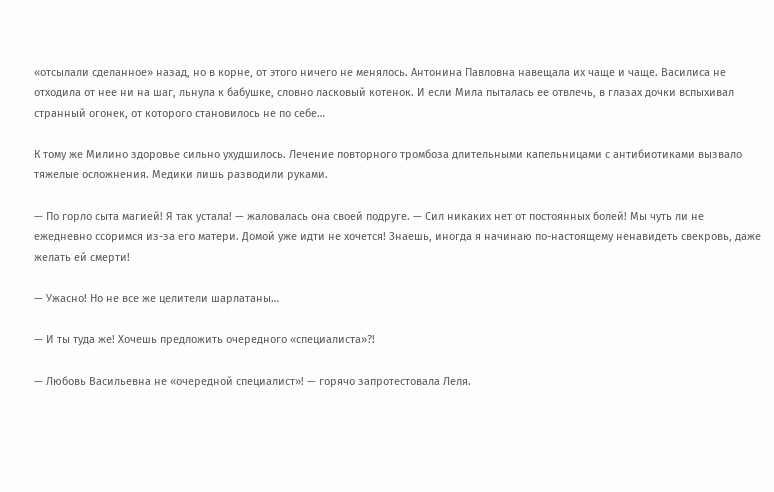«отсылали сделанное» назад, но в корне, от этого ничего не менялось. Антонина Павловна навещала их чаще и чаще. Василиса не отходила от нее ни на шаг, льнула к бабушке, словно ласковый котенок. И если Мила пыталась ее отвлечь, в глазах дочки вспыхивал странный огонек, от которого становилось не по себе…

К тому же Милино здоровье сильно ухудшилось. Лечение повторного тромбоза длительными капельницами с антибиотиками вызвало тяжелые осложнения. Медики лишь разводили руками.

— По горло сыта магией! Я так устала! — жаловалась она своей подруге. — Сил никаких нет от постоянных болей! Мы чуть ли не ежедневно ссоримся из-за его матери. Домой уже идти не хочется! Знаешь, иногда я начинаю по-настоящему ненавидеть свекровь, даже желать ей смерти!

— Ужасно! Но не все же целители шарлатаны…

— И ты туда же! Хочешь предложить очередного «специалиста»?!

— Любовь Васильевна не «очередной специалист»! — горячо запротестовала Леля.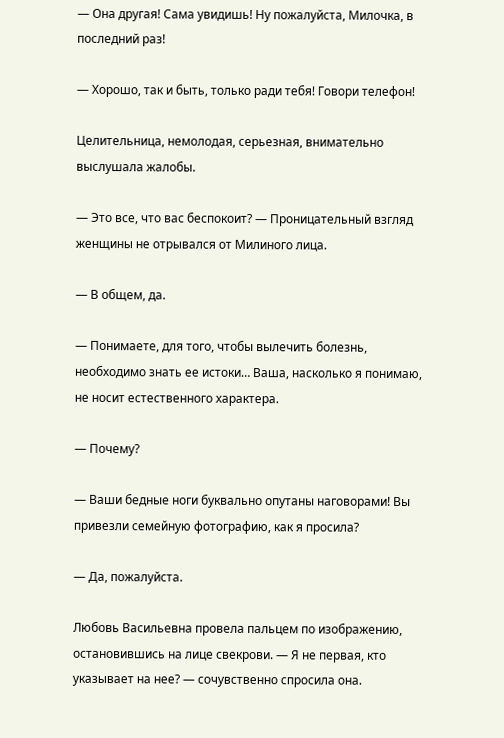— Она другая! Сама увидишь! Ну пожалуйста, Милочка, в последний раз!

— Хорошо, так и быть, только ради тебя! Говори телефон!

Целительница, немолодая, серьезная, внимательно выслушала жалобы.

— Это все, что вас беспокоит? — Проницательный взгляд женщины не отрывался от Милиного лица.

— В общем, да.

— Понимаете, для того, чтобы вылечить болезнь, необходимо знать ее истоки… Ваша, насколько я понимаю, не носит естественного характера.

— Почему?

— Ваши бедные ноги буквально опутаны наговорами! Вы привезли семейную фотографию, как я просила?

— Да, пожалуйста.

Любовь Васильевна провела пальцем по изображению, остановившись на лице свекрови. — Я не первая, кто указывает на нее? — сочувственно спросила она.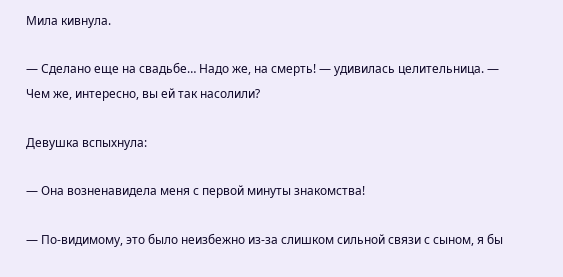Мила кивнула.

— Сделано еще на свадьбе… Надо же, на смерть! — удивилась целительница. — Чем же, интересно, вы ей так насолили?

Девушка вспыхнула:

— Она возненавидела меня с первой минуты знакомства!

— По-видимому, это было неизбежно из-за слишком сильной связи с сыном, я бы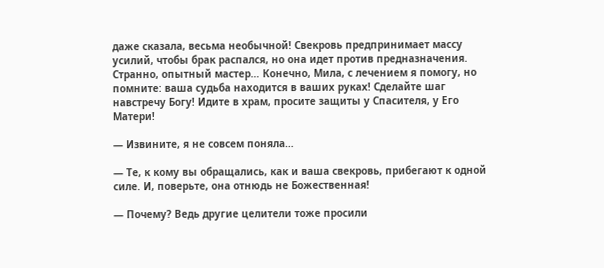даже сказала, весьма необычной! Свекровь предпринимает массу усилий, чтобы брак распался, но она идет против предназначения. Странно, опытный мастер… Конечно, Мила, с лечением я помогу, но помните: ваша судьба находится в ваших руках! Сделайте шаг навстречу Богу! Идите в храм, просите защиты у Спасителя, у Его Матери!

— Извините, я не совсем поняла…

— Те, к кому вы обращались, как и ваша свекровь, прибегают к одной силе. И, поверьте, она отнюдь не Божественная!

— Почему? Ведь другие целители тоже просили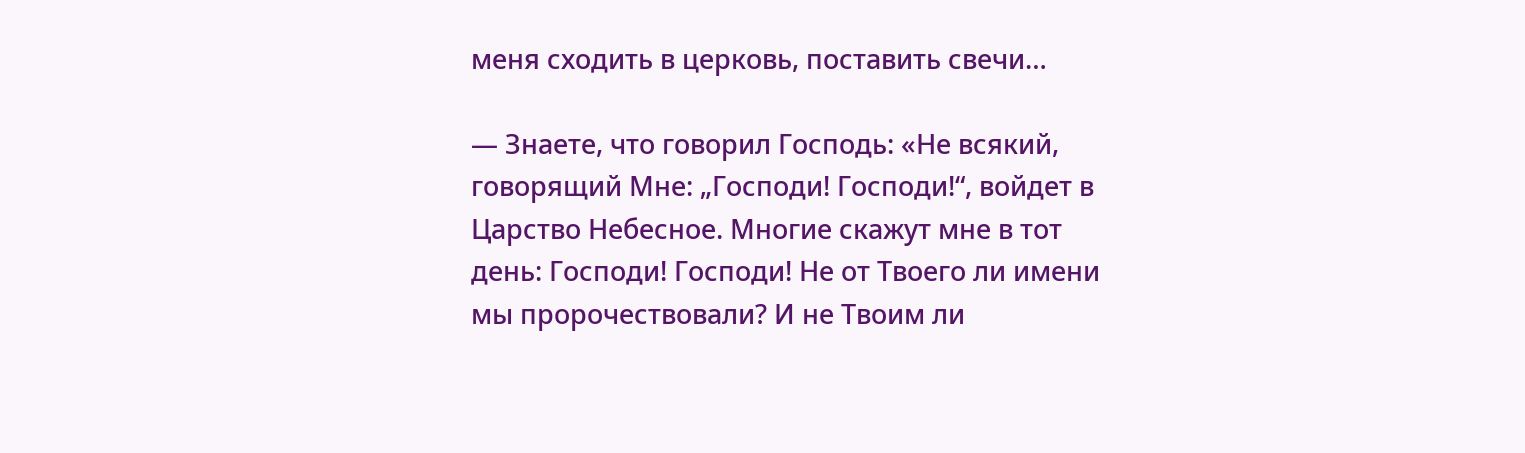меня сходить в церковь, поставить свечи…

— Знаете, что говорил Господь: «Не всякий, говорящий Мне: „Господи! Господи!“, войдет в Царство Небесное. Многие скажут мне в тот день: Господи! Господи! Не от Твоего ли имени мы пророчествовали? И не Твоим ли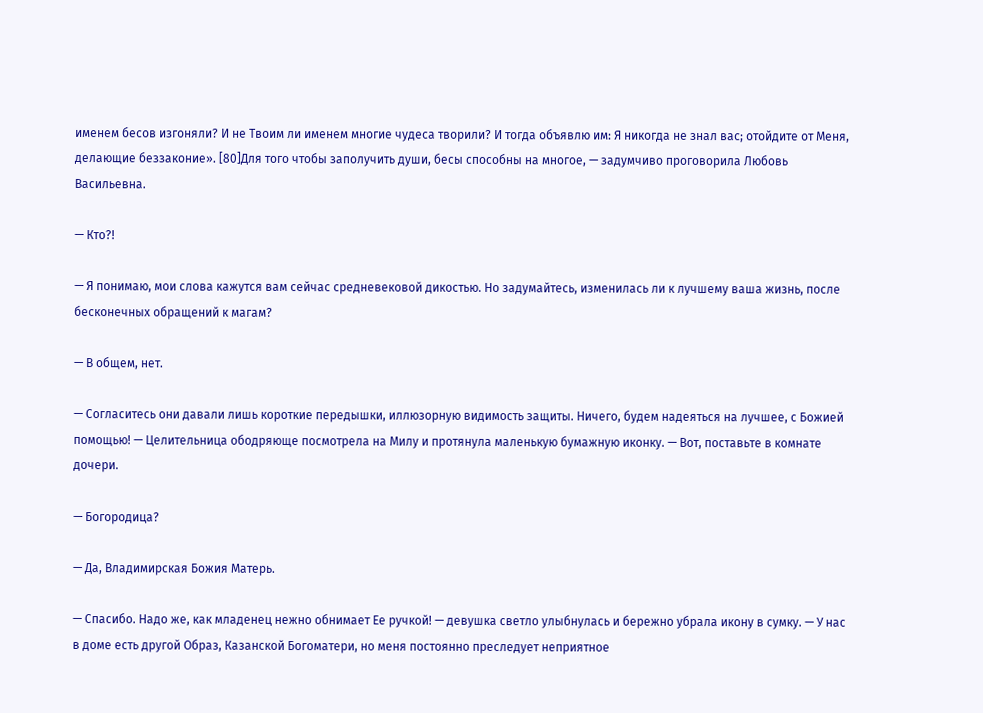именем бесов изгоняли? И не Твоим ли именем многие чудеса творили? И тогда объявлю им: Я никогда не знал вас; отойдите от Меня, делающие беззаконие». [80]Для того чтобы заполучить души, бесы способны на многое, — задумчиво проговорила Любовь Васильевна.

— Кто?!

— Я понимаю, мои слова кажутся вам сейчас средневековой дикостью. Но задумайтесь, изменилась ли к лучшему ваша жизнь, после бесконечных обращений к магам?

— В общем, нет.

— Согласитесь они давали лишь короткие передышки, иллюзорную видимость защиты. Ничего, будем надеяться на лучшее, с Божией помощью! — Целительница ободряюще посмотрела на Милу и протянула маленькую бумажную иконку. — Вот, поставьте в комнате дочери.

— Богородица?

— Да, Владимирская Божия Матерь.

— Спасибо. Надо же, как младенец нежно обнимает Ее ручкой! — девушка светло улыбнулась и бережно убрала икону в сумку. — У нас в доме есть другой Образ, Казанской Богоматери, но меня постоянно преследует неприятное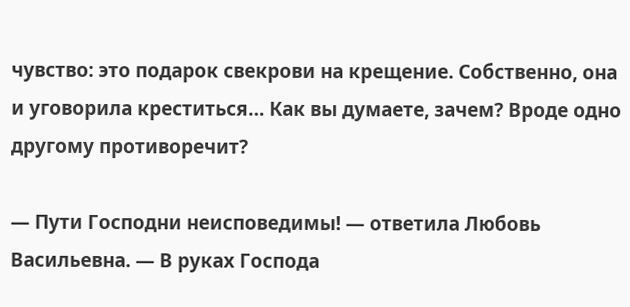чувство: это подарок свекрови на крещение. Собственно, она и уговорила креститься… Как вы думаете, зачем? Вроде одно другому противоречит?

— Пути Господни неисповедимы! — ответила Любовь Васильевна. — В руках Господа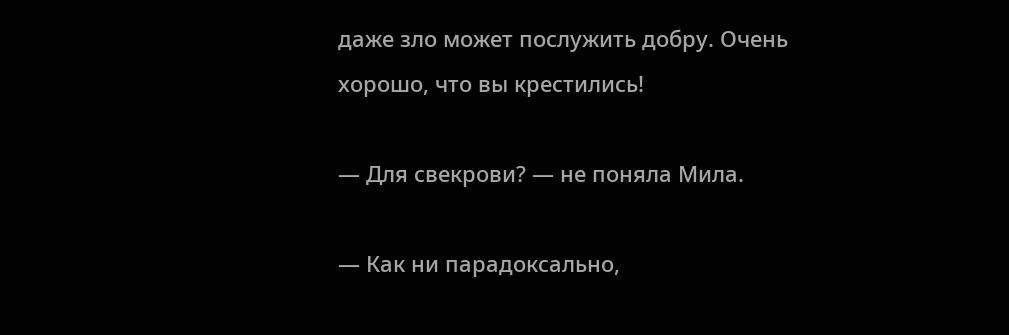даже зло может послужить добру. Очень хорошо, что вы крестились!

— Для свекрови? — не поняла Мила.

— Как ни парадоксально,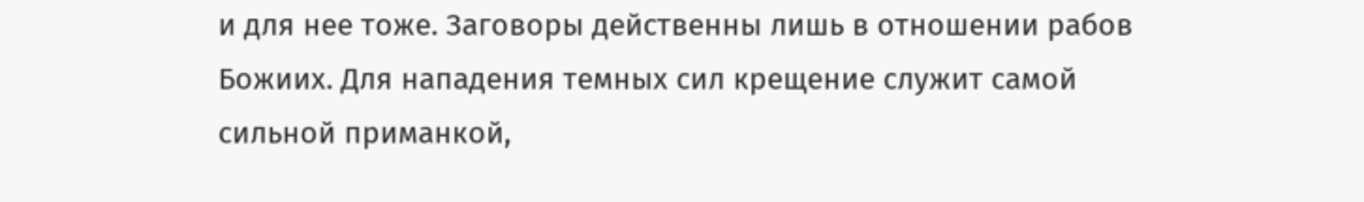и для нее тоже. Заговоры действенны лишь в отношении рабов Божиих. Для нападения темных сил крещение служит самой сильной приманкой,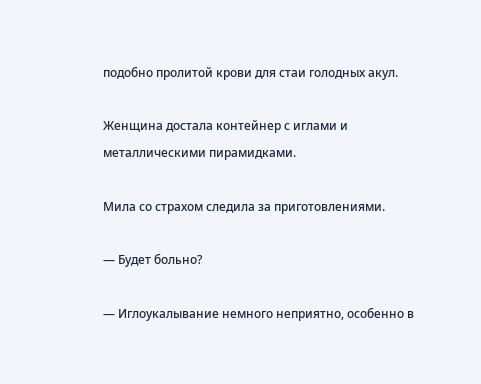подобно пролитой крови для стаи голодных акул.

Женщина достала контейнер с иглами и металлическими пирамидками.

Мила со страхом следила за приготовлениями.

— Будет больно?

— Иглоукалывание немного неприятно, особенно в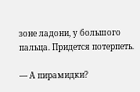зоне ладони, у большого пальца. Придется потерпеть.

— А пирамидки?